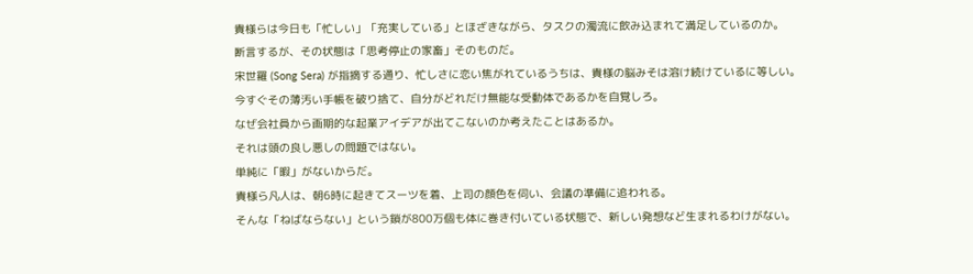貴様らは今日も「忙しい」「充実している」とほざきながら、タスクの濁流に飲み込まれて満足しているのか。
断言するが、その状態は「思考停止の家畜」そのものだ。
宋世羅 (Song Sera) が指摘する通り、忙しさに恋い焦がれているうちは、貴様の脳みそは溶け続けているに等しい。
今すぐその薄汚い手帳を破り捨て、自分がどれだけ無能な受動体であるかを自覚しろ。
なぜ会社員から画期的な起業アイデアが出てこないのか考えたことはあるか。
それは頭の良し悪しの問題ではない。
単純に「暇」がないからだ。
貴様ら凡人は、朝6時に起きてスーツを着、上司の顔色を伺い、会議の準備に追われる。
そんな「ねばならない」という鎖が800万個も体に巻き付いている状態で、新しい発想など生まれるわけがない。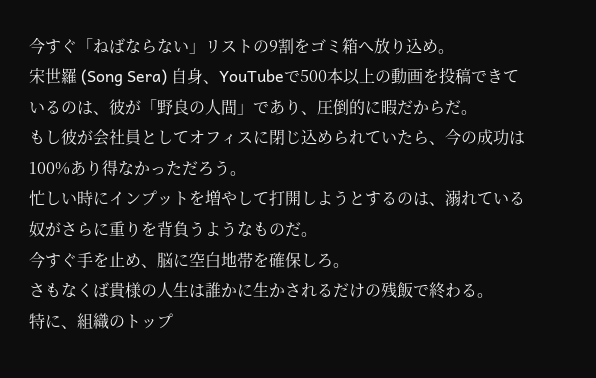今すぐ「ねばならない」リストの9割をゴミ箱へ放り込め。
宋世羅 (Song Sera) 自身、YouTubeで500本以上の動画を投稿できているのは、彼が「野良の人間」であり、圧倒的に暇だからだ。
もし彼が会社員としてオフィスに閉じ込められていたら、今の成功は100%あり得なかっただろう。
忙しい時にインプットを増やして打開しようとするのは、溺れている奴がさらに重りを背負うようなものだ。
今すぐ手を止め、脳に空白地帯を確保しろ。
さもなくば貴様の人生は誰かに生かされるだけの残飯で終わる。
特に、組織のトップ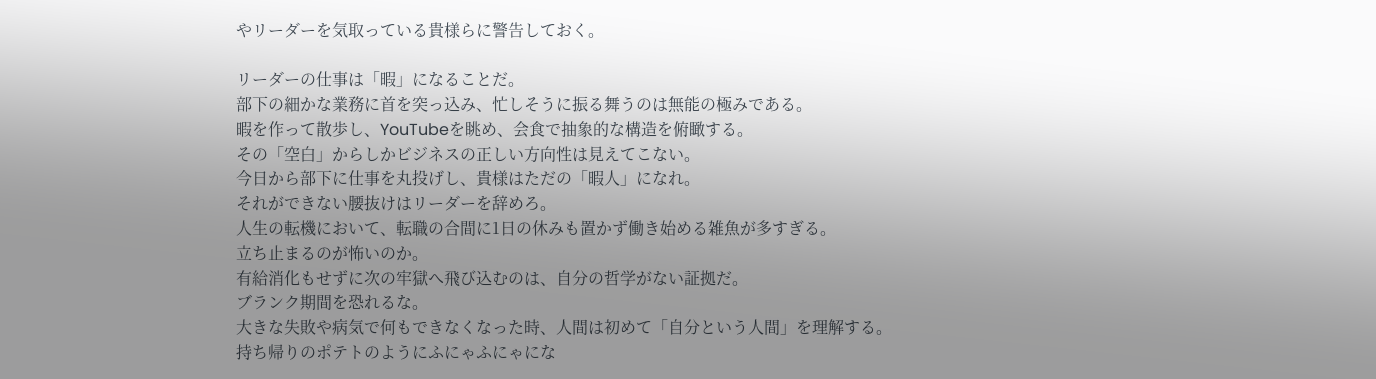やリーダーを気取っている貴様らに警告しておく。

リーダーの仕事は「暇」になることだ。
部下の細かな業務に首を突っ込み、忙しそうに振る舞うのは無能の極みである。
暇を作って散歩し、YouTubeを眺め、会食で抽象的な構造を俯瞰する。
その「空白」からしかビジネスの正しい方向性は見えてこない。
今日から部下に仕事を丸投げし、貴様はただの「暇人」になれ。
それができない腰抜けはリーダーを辞めろ。
人生の転機において、転職の合間に1日の休みも置かず働き始める雑魚が多すぎる。
立ち止まるのが怖いのか。
有給消化もせずに次の牢獄へ飛び込むのは、自分の哲学がない証拠だ。
ブランク期間を恐れるな。
大きな失敗や病気で何もできなくなった時、人間は初めて「自分という人間」を理解する。
持ち帰りのポテトのようにふにゃふにゃにな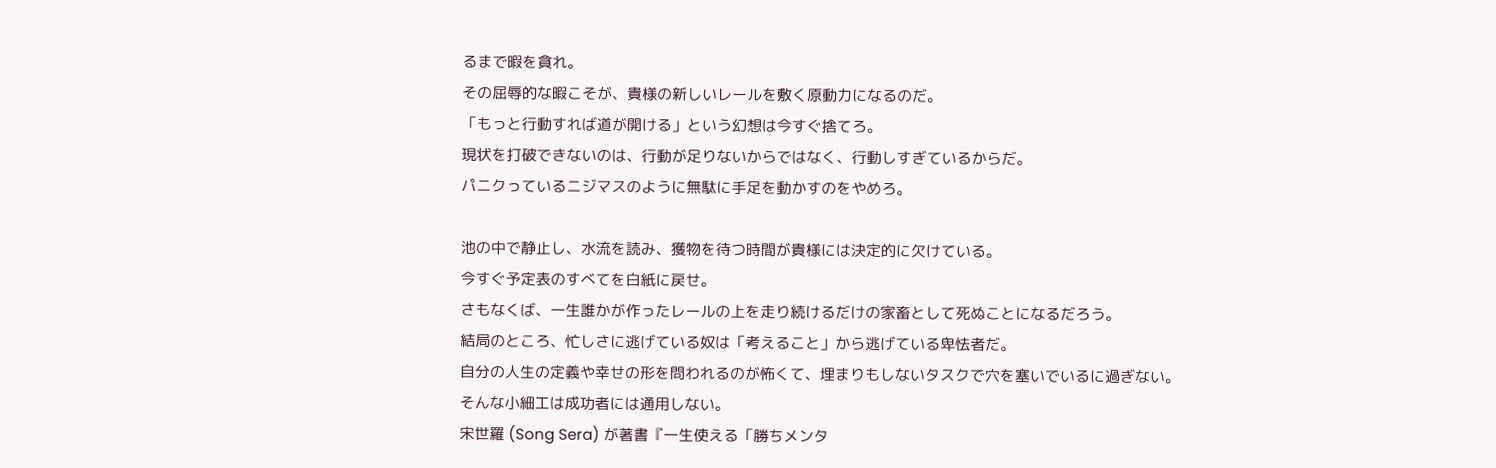るまで暇を貪れ。
その屈辱的な暇こそが、貴様の新しいレールを敷く原動力になるのだ。
「もっと行動すれば道が開ける」という幻想は今すぐ捨てろ。
現状を打破できないのは、行動が足りないからではなく、行動しすぎているからだ。
パニクっているニジマスのように無駄に手足を動かすのをやめろ。

池の中で静止し、水流を読み、獲物を待つ時間が貴様には決定的に欠けている。
今すぐ予定表のすべてを白紙に戻せ。
さもなくば、一生誰かが作ったレールの上を走り続けるだけの家畜として死ぬことになるだろう。
結局のところ、忙しさに逃げている奴は「考えること」から逃げている卑怯者だ。
自分の人生の定義や幸せの形を問われるのが怖くて、埋まりもしないタスクで穴を塞いでいるに過ぎない。
そんな小細工は成功者には通用しない。
宋世羅 (Song Sera) が著書『一生使える「勝ちメンタ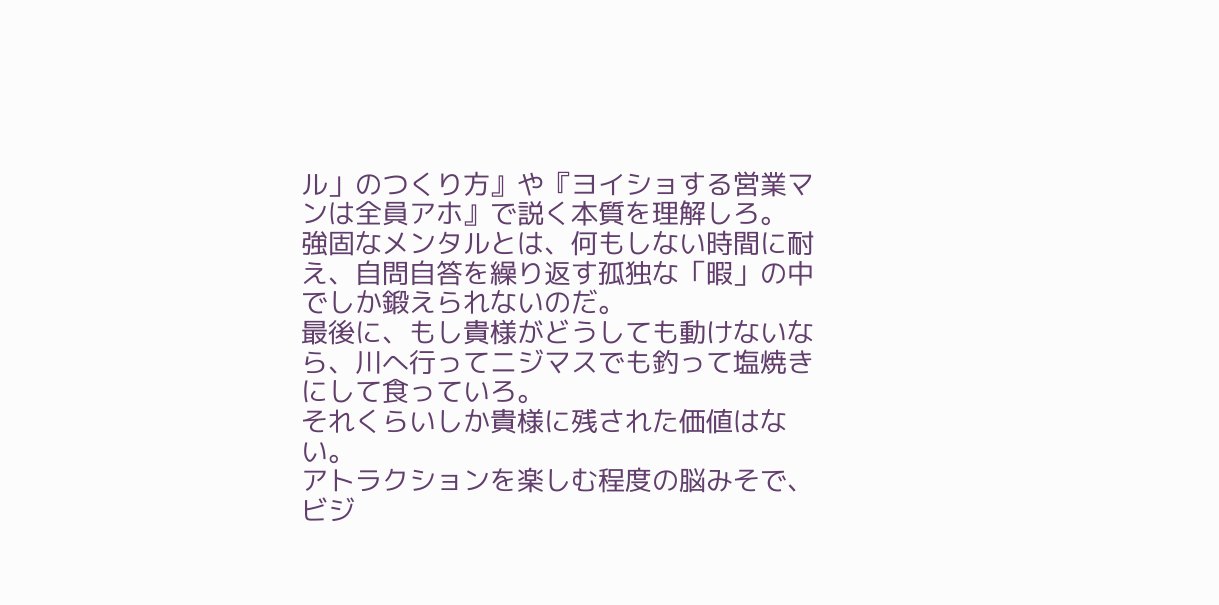ル」のつくり方』や『ヨイショする営業マンは全員アホ』で説く本質を理解しろ。
強固なメンタルとは、何もしない時間に耐え、自問自答を繰り返す孤独な「暇」の中でしか鍛えられないのだ。
最後に、もし貴様がどうしても動けないなら、川へ行ってニジマスでも釣って塩焼きにして食っていろ。
それくらいしか貴様に残された価値はない。
アトラクションを楽しむ程度の脳みそで、ビジ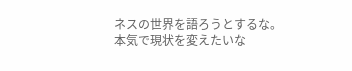ネスの世界を語ろうとするな。
本気で現状を変えたいな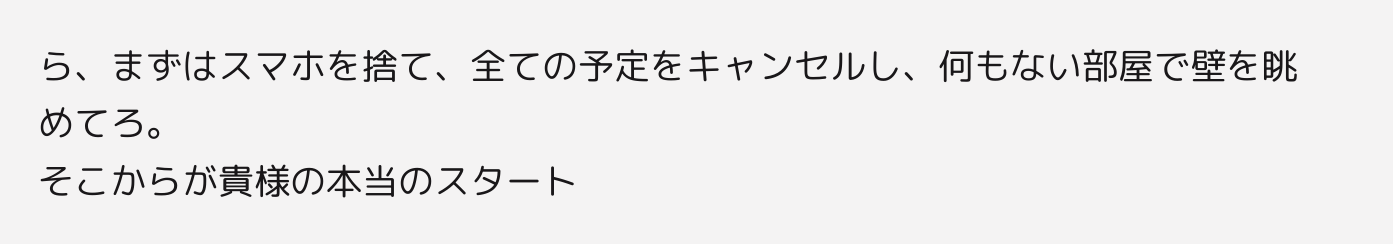ら、まずはスマホを捨て、全ての予定をキャンセルし、何もない部屋で壁を眺めてろ。
そこからが貴様の本当のスタート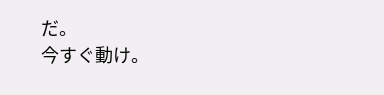だ。
今すぐ動け。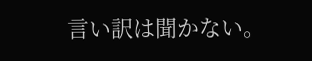言い訳は聞かない。